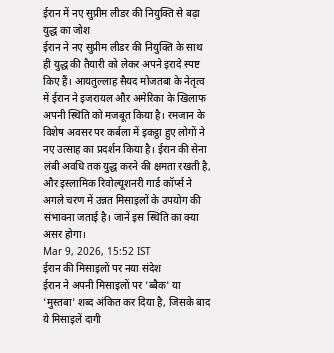ईरान में नए सुप्रीम लीडर की नियुक्ति से बढ़ा युद्ध का जोश
ईरान ने नए सुप्रीम लीडर की नियुक्ति के साथ ही युद्ध की तैयारी को लेकर अपने इरादे स्पष्ट किए हैं। आयतुल्लाह सैयद मोजतबा के नेतृत्व में ईरान ने इजरायल और अमेरिका के खिलाफ अपनी स्थिति को मजबूत किया है। रमजान के विशेष अवसर पर कर्बला में इकट्ठा हुए लोगों ने नए उत्साह का प्रदर्शन किया है। ईरान की सेना लंबी अवधि तक युद्ध करने की क्षमता रखती है, और इस्लामिक रिवोल्यूशनरी गार्ड कॉर्प्स ने अगले चरण में उन्नत मिसाइलों के उपयोग की संभावना जताई है। जानें इस स्थिति का क्या असर होगा।
Mar 9, 2026, 15:52 IST
ईरान की मिसाइलों पर नया संदेश
ईरान ने अपनी मिसाइलों पर 'ब्बैक' या 'मुस्तबा' शब्द अंकित कर दिया है, जिसके बाद ये मिसाइलें दागी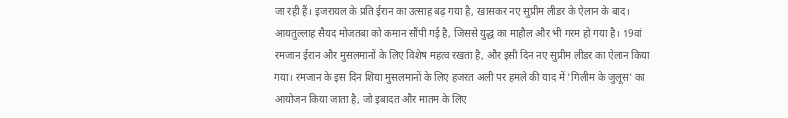जा रही हैं। इजरायल के प्रति ईरान का उत्साह बढ़ गया है, खासकर नए सुप्रीम लीडर के ऐलान के बाद। आयतुल्लाह सैयद मोजतबा को कमान सौंपी गई है, जिससे युद्ध का माहौल और भी गरम हो गया है। 19वां रमजान ईरान और मुसलमानों के लिए विशेष महत्व रखता है, और इसी दिन नए सुप्रीम लीडर का ऐलान किया गया। रमजान के इस दिन शिया मुसलमानों के लिए हजरत अली पर हमले की याद में 'गिलीम के जुलूस' का आयोजन किया जाता है, जो इबादत और मातम के लिए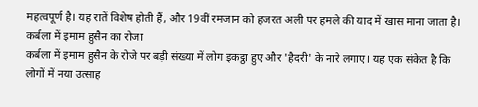महत्वपूर्ण है। यह रातें विशेष होती हैं, और 19वीं रमजान को हजरत अली पर हमले की याद में खास माना जाता है।
कर्बला में इमाम हुसैन का रोजा
कर्बला में इमाम हुसैन के रोजे पर बड़ी संख्या में लोग इकट्ठा हुए और 'हैदरी' के नारे लगाए। यह एक संकेत है कि लोगों में नया उत्साह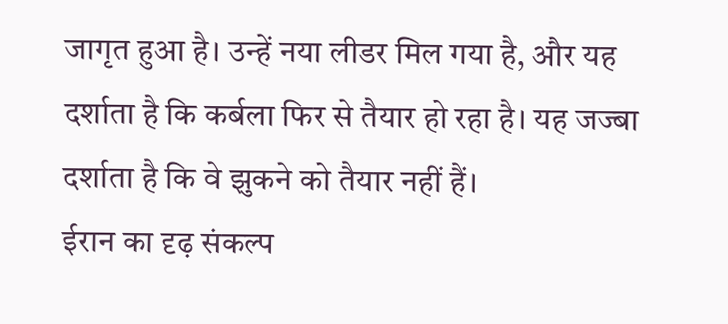जागृत हुआ है। उन्हें नया लीडर मिल गया है, और यह दर्शाता है कि कर्बला फिर से तैयार हो रहा है। यह जज्बा दर्शाता है कि वे झुकने को तैयार नहीं हैं।
ईरान का दृढ़ संकल्प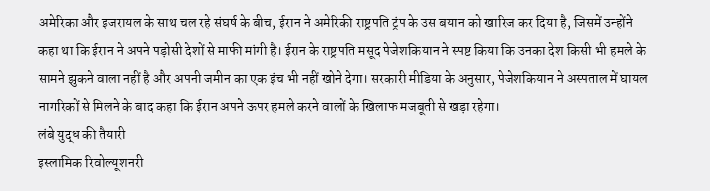अमेरिका और इजरायल के साथ चल रहे संघर्ष के बीच, ईरान ने अमेरिकी राष्ट्रपति ट्रंप के उस बयान को खारिज कर दिया है, जिसमें उन्होंने कहा था कि ईरान ने अपने पड़ोसी देशों से माफी मांगी है। ईरान के राष्ट्रपति मसूद पेजेशकियान ने स्पष्ट किया कि उनका देश किसी भी हमले के सामने झुकने वाला नहीं है और अपनी जमीन का एक इंच भी नहीं खोने देगा। सरकारी मीडिया के अनुसार, पेजेशकियान ने अस्पताल में घायल नागरिकों से मिलने के बाद कहा कि ईरान अपने ऊपर हमले करने वालों के खिलाफ मजबूती से खड़ा रहेगा।
लंबे युद्ध की तैयारी
इस्लामिक रिवोल्यूशनरी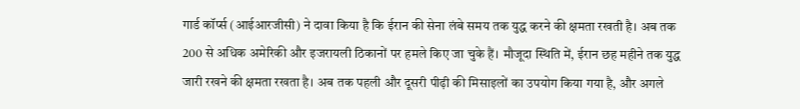गार्ड कॉर्प्स (आईआरजीसी) ने दावा किया है कि ईरान की सेना लंबे समय तक युद्ध करने की क्षमता रखती है। अब तक 200 से अधिक अमेरिकी और इजरायली ठिकानों पर हमले किए जा चुके हैं। मौजूदा स्थिति में, ईरान छह महीने तक युद्ध जारी रखने की क्षमता रखता है। अब तक पहली और दूसरी पीढ़ी की मिसाइलों का उपयोग किया गया है, और अगले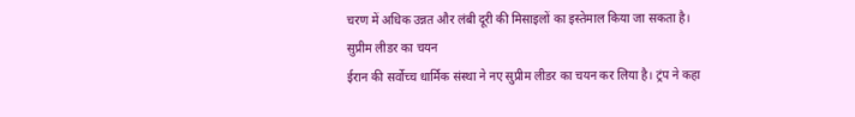चरण में अधिक उन्नत और लंबी दूरी की मिसाइलों का इस्तेमाल किया जा सकता है।
सुप्रीम लीडर का चयन
ईरान की सर्वोच्च धार्मिक संस्था ने नए सुप्रीम लीडर का चयन कर लिया है। ट्रंप ने कहा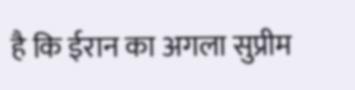है कि ईरान का अगला सुप्रीम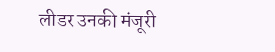लीडर उनकी मंजूरी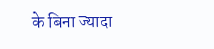के बिना ज्यादा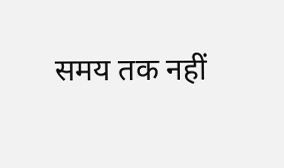समय तक नहीं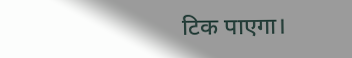टिक पाएगा।